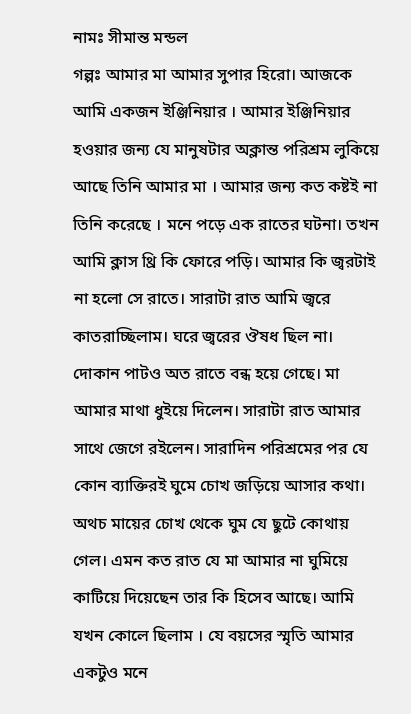নামঃ সীমান্ত মন্ডল
গল্পঃ আমার মা আমার সুপার হিরো। আজকে আমি একজন ইঞ্জিনিয়ার । আমার ইঞ্জিনিয়ার হওয়ার জন্য যে মানুষটার অক্লান্ত পরিশ্রম লুকিয়ে আছে তিনি আমার মা । আমার জন্য কত কষ্টই না তিনি করেছে । মনে পড়ে এক রাতের ঘটনা। তখন আমি ক্লাস থ্রি কি ফোরে পড়ি। আমার কি জ্বরটাই না হলো সে রাতে। সারাটা রাত আমি জ্বরে কাতরাচ্ছিলাম। ঘরে জ্বরের ঔষধ ছিল না। দোকান পাটও অত রাতে বন্ধ হয়ে গেছে। মা আমার মাথা ধুইয়ে দিলেন। সারাটা রাত আমার সাথে জেগে রইলেন। সারাদিন পরিশ্রমের পর যে কোন ব্যাক্তিরই ঘুমে চোখ জড়িয়ে আসার কথা। অথচ মায়ের চোখ থেকে ঘুম যে ছুটে কোথায় গেল। এমন কত রাত যে মা আমার না ঘুমিয়ে কাটিয়ে দিয়েছেন তার কি হিসেব আছে। আমি যখন কোলে ছিলাম । যে বয়সের স্মৃতি আমার একটুও মনে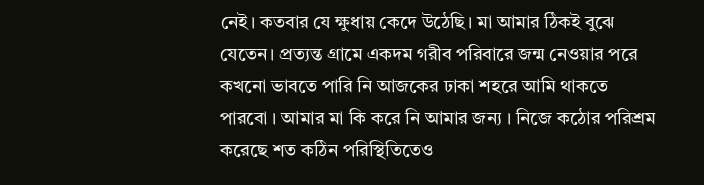নেই। কতবার যে ক্ষুধায় কেদে উঠেছি। মা আমার ঠিকই বুঝে যেতেন। প্রত্যন্ত গ্রামে একদম গরীব পরিবারে জন্ম নেওয়ার পরে কখনো ভাবতে পারি নি আজকের ঢাকা শহরে আমি থাকতে পারবো । আমার মা কি করে নি আমার জন্য । নিজে কঠোর পরিশ্রম করেছে শত কঠিন পরিস্থিতিতেও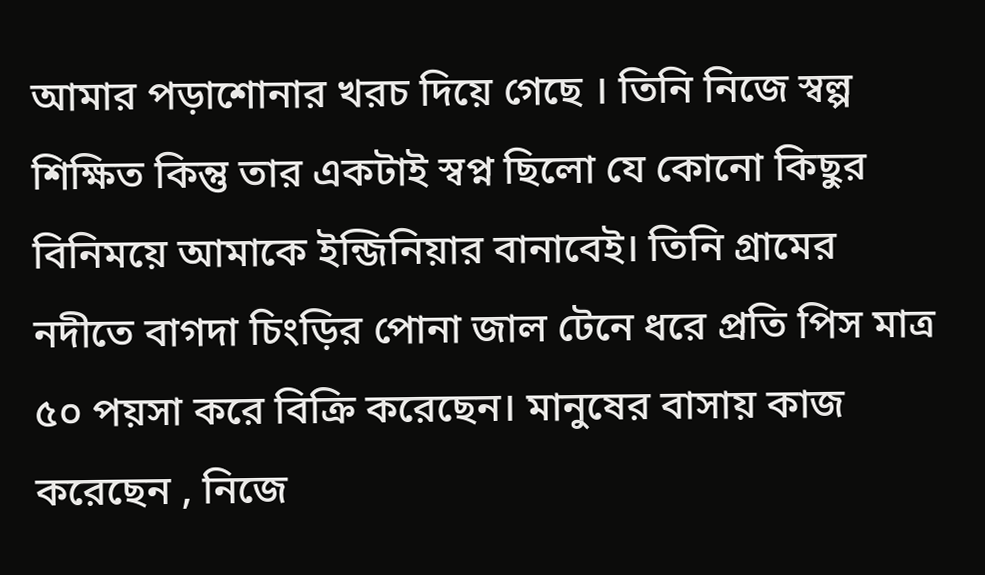আমার পড়াশোনার খরচ দিয়ে গেছে । তিনি নিজে স্বল্প শিক্ষিত কিন্তু তার একটাই স্বপ্ন ছিলো যে কোনো কিছুর বিনিময়ে আমাকে ইন্জিনিয়ার বানাবেই। তিনি গ্রামের নদীতে বাগদা চিংড়ির পোনা জাল টেনে ধরে প্রতি পিস মাত্র ৫০ পয়সা করে বিক্রি করেছেন। মানুষের বাসায় কাজ করেছেন , নিজে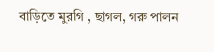বাড়িতে মুরগি , ছাগল, গরু পালন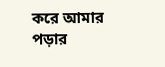করে আমার পড়ার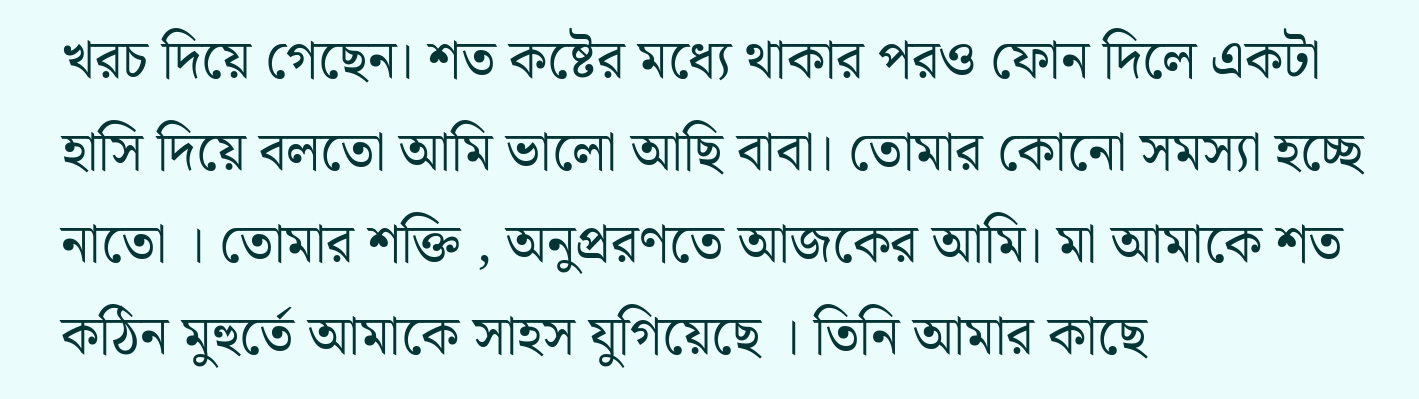খরচ দিয়ে গেছেন। শত কষ্টের মধ্যে থাকার পরও ফোন দিলে একটা হাসি দিয়ে বলতো আমি ভালো আছি বাবা। তোমার কোনো সমস্যা হচ্ছে নাতো । তোমার শক্তি , অনুপ্ররণতে আজকের আমি। মা আমাকে শত কঠিন মুহুর্তে আমাকে সাহস যুগিয়েছে । তিনি আমার কাছে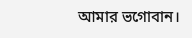আমার ভগোবান।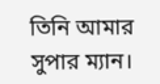তিনি আমার সুপার ম্যান।